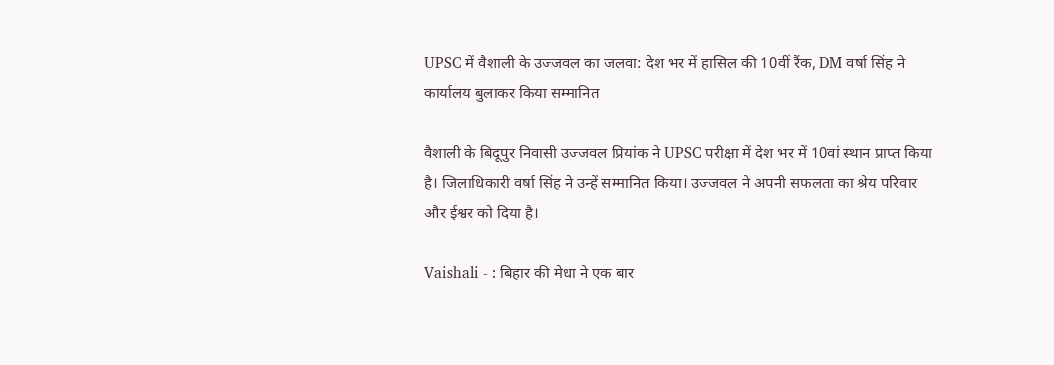UPSC में वैशाली के उज्जवल का जलवा: देश भर में हासिल की 10वीं रैंक, DM वर्षा सिंह ने कार्यालय बुलाकर किया सम्मानित

वैशाली के बिदूपुर निवासी उज्जवल प्रियांक ने UPSC परीक्षा में देश भर में 10वां स्थान प्राप्त किया है। जिलाधिकारी वर्षा सिंह ने उन्हें सम्मानित किया। उज्जवल ने अपनी सफलता का श्रेय परिवार और ईश्वर को दिया है।

Vaishali - : बिहार की मेधा ने एक बार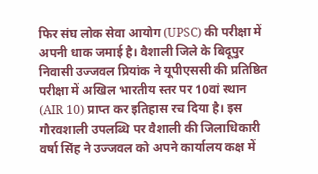फिर संघ लोक सेवा आयोग (UPSC) की परीक्षा में अपनी धाक जमाई है। वैशाली जिले के बिदूपुर निवासी उज्जवल प्रियांक ने यूपीएससी की प्रतिष्ठित परीक्षा में अखिल भारतीय स्तर पर 10वां स्थान (AIR 10) प्राप्त कर इतिहास रच दिया है। इस गौरवशाली उपलब्धि पर वैशाली की जिलाधिकारी वर्षा सिंह ने उज्जवल को अपने कार्यालय कक्ष में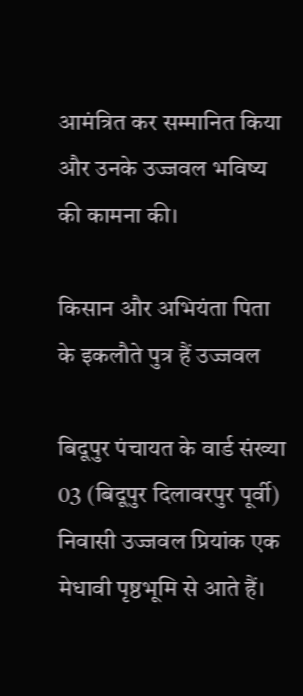आमंत्रित कर सम्मानित किया और उनके उज्जवल भविष्य की कामना की।

किसान और अभियंता पिता के इकलौते पुत्र हैं उज्जवल

बिदूपुर पंचायत के वार्ड संख्या 03 (बिदूपुर दिलावरपुर पूर्वी) निवासी उज्जवल प्रियांक एक मेधावी पृष्ठभूमि से आते हैं।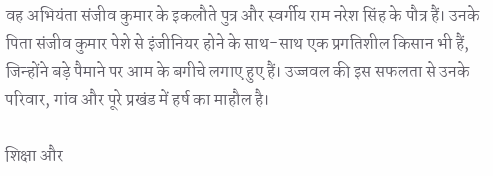वह अभियंता संजीव कुमार के इकलौते पुत्र और स्वर्गीय राम नरेश सिंह के पौत्र हैं। उनके पिता संजीव कुमार पेशे से इंजीनियर होने के साथ-साथ एक प्रगतिशील किसान भी हैं, जिन्होंने बड़े पैमाने पर आम के बगीचे लगाए हुए हैं। उज्जवल की इस सफलता से उनके परिवार, गांव और पूरे प्रखंड में हर्ष का माहौल है।

शिक्षा और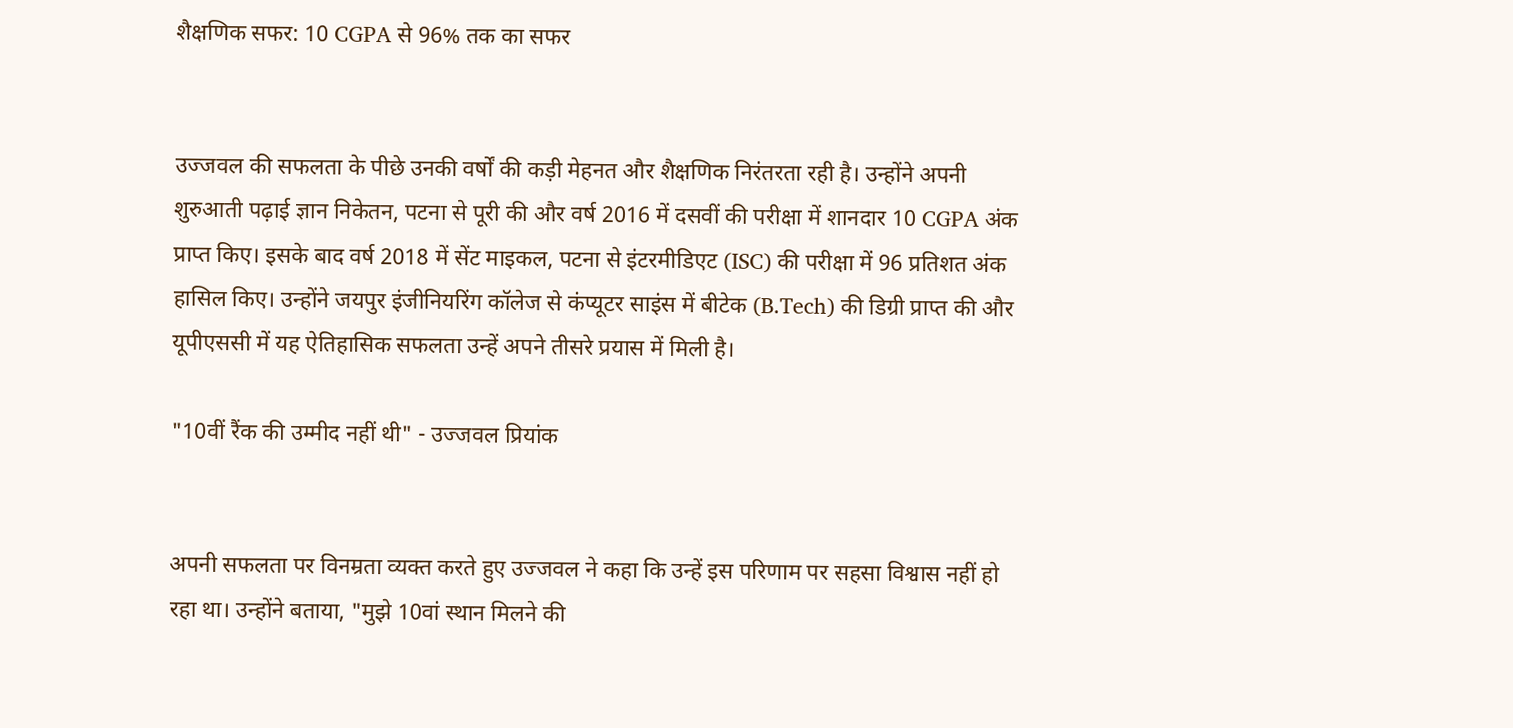शैक्षणिक सफर: 10 CGPA से 96% तक का सफर


उज्जवल की सफलता के पीछे उनकी वर्षों की कड़ी मेहनत और शैक्षणिक निरंतरता रही है। उन्होंने अपनी शुरुआती पढ़ाई ज्ञान निकेतन, पटना से पूरी की और वर्ष 2016 में दसवीं की परीक्षा में शानदार 10 CGPA अंक प्राप्त किए। इसके बाद वर्ष 2018 में सेंट माइकल, पटना से इंटरमीडिएट (ISC) की परीक्षा में 96 प्रतिशत अंक हासिल किए। उन्होंने जयपुर इंजीनियरिंग कॉलेज से कंप्यूटर साइंस में बीटेक (B.Tech) की डिग्री प्राप्त की और यूपीएससी में यह ऐतिहासिक सफलता उन्हें अपने तीसरे प्रयास में मिली है।

"10वीं रैंक की उम्मीद नहीं थी" - उज्जवल प्रियांक


अपनी सफलता पर विनम्रता व्यक्त करते हुए उज्जवल ने कहा कि उन्हें इस परिणाम पर सहसा विश्वास नहीं हो रहा था। उन्होंने बताया, "मुझे 10वां स्थान मिलने की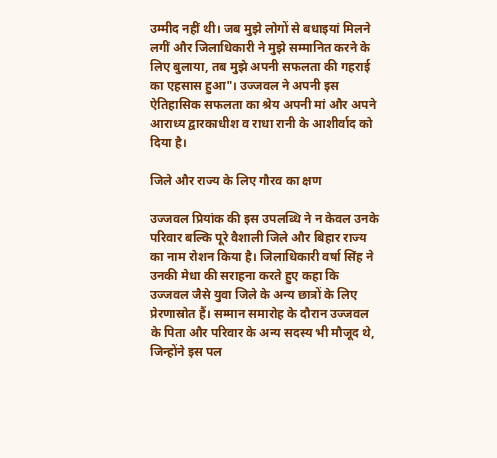उम्मीद नहीं थी। जब मुझे लोगों से बधाइयां मिलने लगीं और जिलाधिकारी ने मुझे सम्मानित करने के लिए बुलाया, तब मुझे अपनी सफलता की गहराई का एहसास हुआ"। उज्जवल ने अपनी इस ऐतिहासिक सफलता का श्रेय अपनी मां और अपने आराध्य द्वारकाधीश व राधा रानी के आशीर्वाद को दिया है।

जिले और राज्य के लिए गौरव का क्षण

उज्जवल प्रियांक की इस उपलब्धि ने न केवल उनके परिवार बल्कि पूरे वैशाली जिले और बिहार राज्य का नाम रोशन किया है। जिलाधिकारी वर्षा सिंह ने उनकी मेधा की सराहना करते हुए कहा कि उज्जवल जैसे युवा जिले के अन्य छात्रों के लिए प्रेरणास्रोत हैं। सम्मान समारोह के दौरान उज्जवल के पिता और परिवार के अन्य सदस्य भी मौजूद थे, जिन्होंने इस पल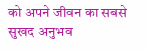को अपने जीवन का सबसे सुखद अनुभव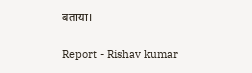बताया।

Report - Rishav kumar